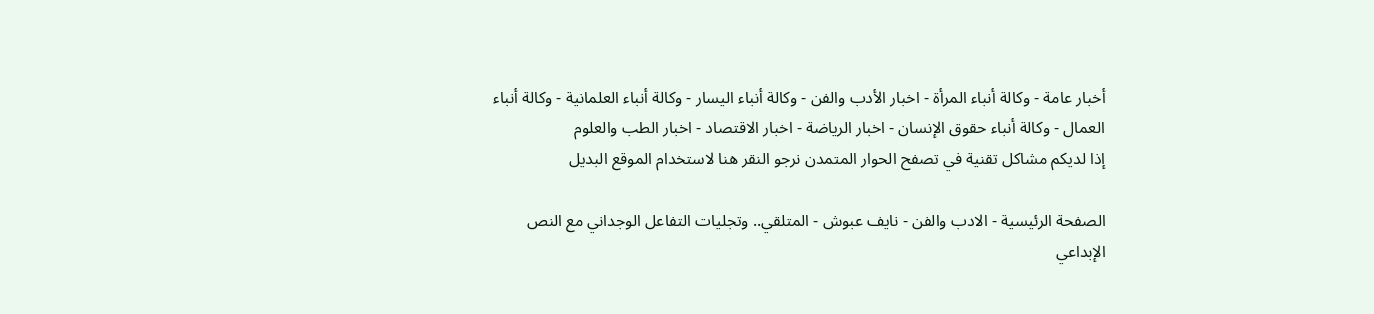أخبار عامة - وكالة أنباء المرأة - اخبار الأدب والفن - وكالة أنباء اليسار - وكالة أنباء العلمانية - وكالة أنباء العمال - وكالة أنباء حقوق الإنسان - اخبار الرياضة - اخبار الاقتصاد - اخبار الطب والعلوم
إذا لديكم مشاكل تقنية في تصفح الحوار المتمدن نرجو النقر هنا لاستخدام الموقع البديل

الصفحة الرئيسية - الادب والفن - نايف عبوش - المتلقي.. وتجليات التفاعل الوجداني مع النص الإبداعي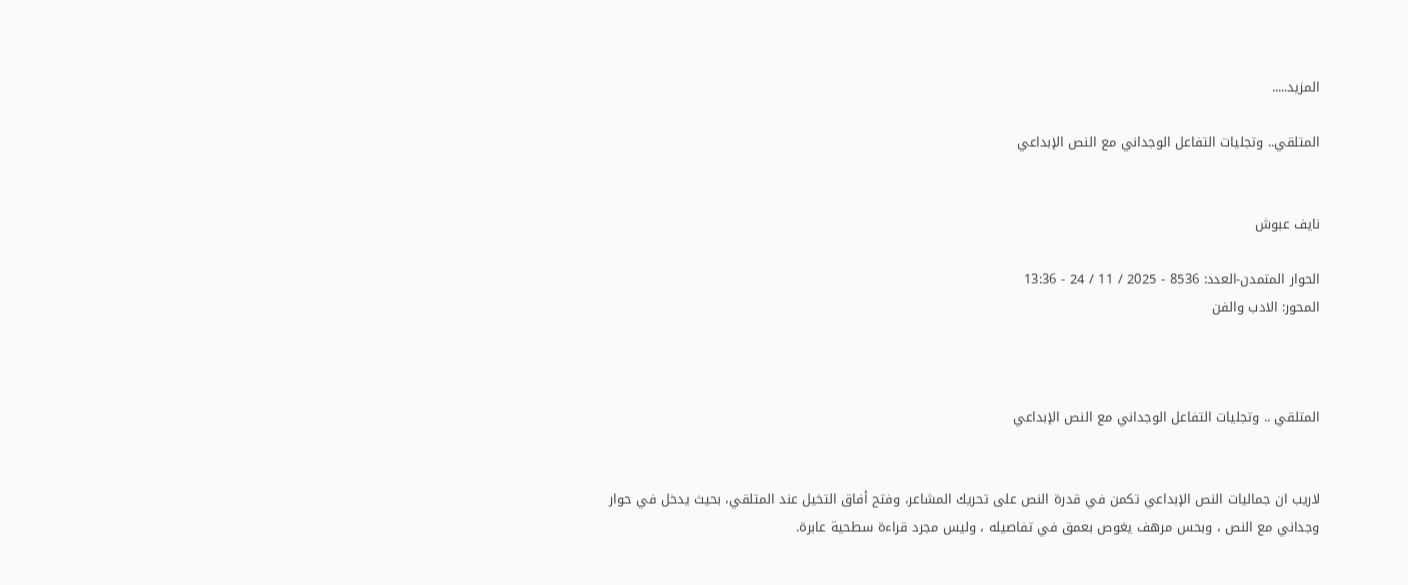المزيد.....

المتلقي.. وتجليات التفاعل الوجداني مع النص الإبداعي


نايف عبوش

الحوار المتمدن-العدد: 8536 - 2025 / 11 / 24 - 13:36
المحور: الادب والفن



المتلقي .. وتجليات التفاعل الوجداني مع النص الإبداعي


لاريب ان جماليات النص الإبداعي تكمن في قدرة النص على تحريك المشاعر، وفتح أفاق التخيل عند المتلقي، بحيث يدخل في حوار وجداني مع النص ، وبحس مرهف يغوص بعمق في تفاصيله ، وليس مجرد قراءة سطحية عابرة.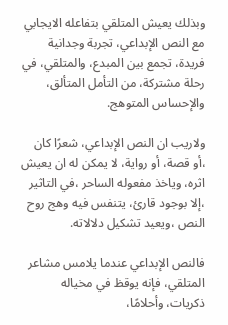وبذلك يعيش المتلقي بتفاعله الايجابي مع النص الإبداعي، تجربة وجدانية فريدة، تجمع بين المبدع، والمتلقي، في رحلة مشتركة، من التأمل المتألق، والإحساس المتوهج.

ولاريب ان النص الإبداعي، شعرًا كان ،أو قصة، أو رواية، لا يمكن له ان يعيش اثره، وياخذ مفعوله الساحر ،في التاثير ،إلا بوجود قارئ، يتنفس فيه وهج روح النص ،ويعيد تشكيل دلالاته.

فالنص الإبداعي عندما يلامس مشاعر المتلقي، فإنه يوقظ في مخياله ذكريات، وأحلامًا،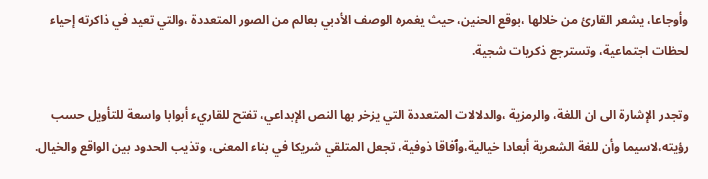وأوجاعا، يشعر القارئ من خلالها ،بوقع الحنين، حيث يغمره الوصف الأدبي بعالم من الصور المتعددة ،والتي تعيد في ذاكرته إحياء لحظات اجتماعية، وتسترجع ذكريات شجية.

وتجدر الإشارة الى ان اللغة، والرمزية ،والدلالات المتعددة التي يزخر بها النص الإبداعي، تفتح للقاريء أبوابا واسعة للتأويل حسب رؤيته،لاسيما وأن للغة الشعرية أبعادا خيالية،وٱفاقا ذوفية، تجعل المتلقي شريكا في بناء المعنى، وتذيب الحدود بين الواقع والخيال.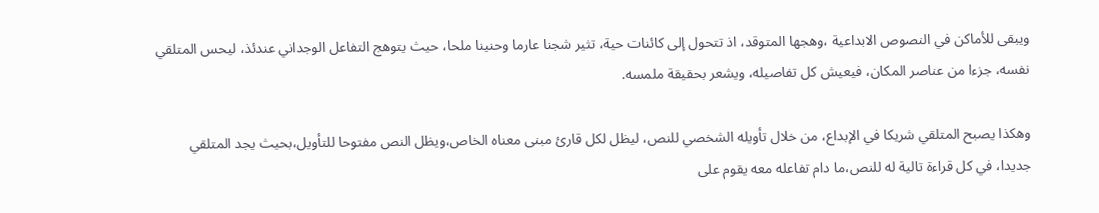ويبقى للأماكن في النصوص الابداعية ،وهجها المتوقد، اذ تتحول إلى كائنات حية، تثير شجنا عارما وحنينا ملحا، حيث يتوهج التفاعل الوجداني عندئذ، ليحس المتلقي نفسه، جزءا من عناصر المكان، فيعيش كل تفاصيله، ويشعر بحقيقة ملمسه.

وهكذا يصبح المتلقي شريكا في الإبداع، من خلال تأويله الشخصي للنص، ليظل لكل قارئ مبنى معناه الخاص،ويظل النص مفتوحا للتأويل،بحيث يجد المتلقي جديدا، في كل قراءة تالية له للنص،ما دام تفاعله معه يقوم على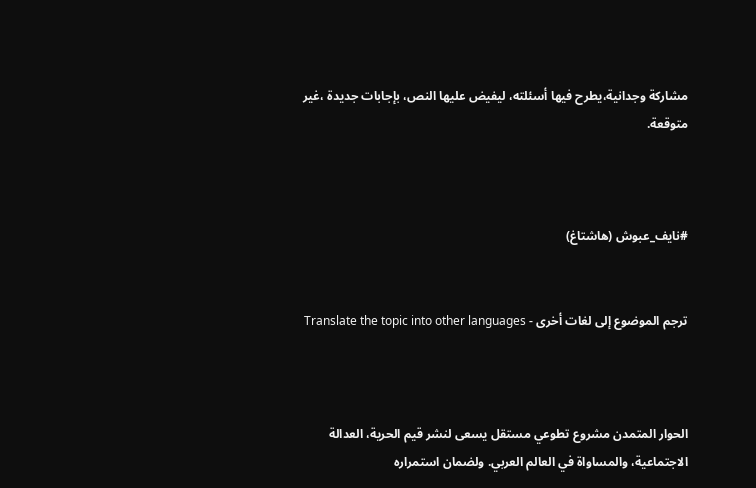مشاركة وجدانية،يطرح فيها أسئلته، ليفيض عليها النص، بإجابات جديدة ،غير متوقعة.



#نايف_عبوش (هاشتاغ)


ترجم الموضوع إلى لغات أخرى - Translate the topic into other languages



الحوار المتمدن مشروع تطوعي مستقل يسعى لنشر قيم الحرية، العدالة الاجتماعية، والمساواة في العالم العربي. ولضمان استمراره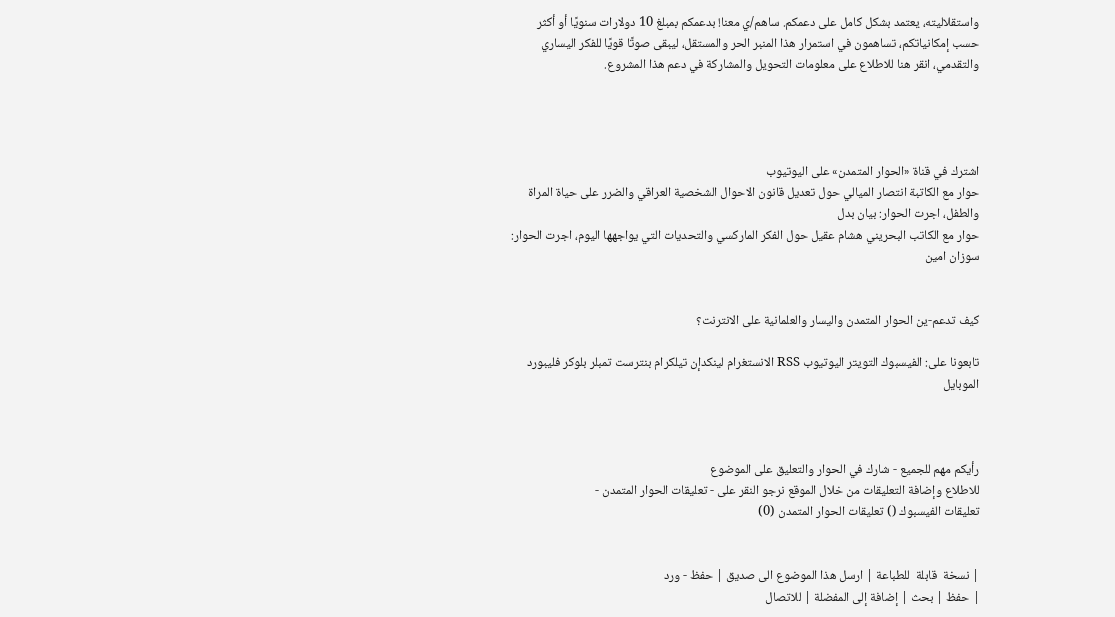واستقلاليته، يعتمد بشكل كامل على دعمكم. ساهم/ي معنا! بدعمكم بمبلغ 10 دولارات سنويًا أو أكثر حسب إمكانياتكم، تساهمون في استمرار هذا المنبر الحر والمستقل، ليبقى صوتًا قويًا للفكر اليساري والتقدمي، انقر هنا للاطلاع على معلومات التحويل والمشاركة في دعم هذا المشروع.




اشترك في قناة «الحوار المتمدن» على اليوتيوب
حوار مع الكاتبة انتصار الميالي حول تعديل قانون الاحوال الشخصية العراقي والضرر على حياة المراة والطفل، اجرت الحوار: بيان بدل
حوار مع الكاتب البحريني هشام عقيل حول الفكر الماركسي والتحديات التي يواجهها اليوم، اجرت الحوار: سوزان امين


كيف تدعم-ين الحوار المتمدن واليسار والعلمانية على الانترنت؟

تابعونا على: الفيسبوك التويتر اليوتيوب RSS الانستغرام لينكدإن تيلكرام بنترست تمبلر بلوكر فليبورد الموبايل



رأيكم مهم للجميع - شارك في الحوار والتعليق على الموضوع
للاطلاع وإضافة التعليقات من خلال الموقع نرجو النقر على - تعليقات الحوار المتمدن -
تعليقات الفيسبوك () تعليقات الحوار المتمدن (0)


| نسخة  قابلة  للطباعة | ارسل هذا الموضوع الى صديق | حفظ - ورد
| حفظ | بحث | إضافة إلى المفضلة | للاتصال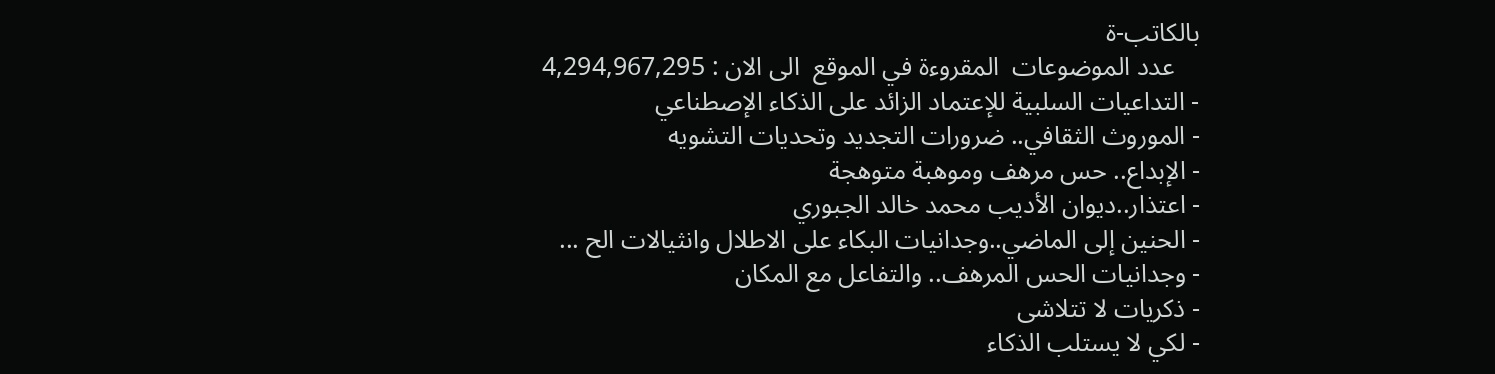بالكاتب-ة
    عدد الموضوعات  المقروءة في الموقع  الى الان : 4,294,967,295
- التداعيات السلبية للإعتماد الزائد على الذكاء الإصطناعي
- الموروث الثقافي.. ضرورات التجديد وتحديات التشويه
- الإبداع.. حس مرهف وموهبة متوهجة
- اعتذار..ديوان الأديب محمد خالد الجبوري
- الحنين إلى الماضي..وجدانيات البكاء على الاطلال وانثيالات الح ...
- وجدانيات الحس المرهف.. والتفاعل مع المكان
- ذكريات لا تتلاشى
- لكي لا يستلب الذكاء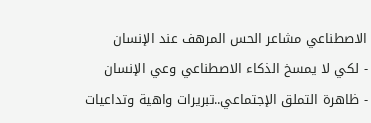الاصطناعي مشاعر الحس المرهف عند الإنسان
- لكي لا يمسخ الذكاء الاصطناعي وعي الإنسان
- ظاهرة التملق الإجتماعي..تبريرات واهية وتداعيات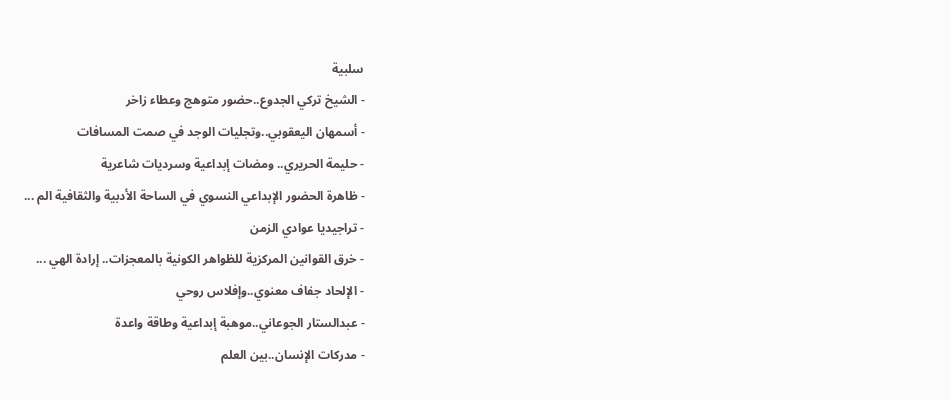سلبية
- الشيخ تركي الجدوع..حضور متوهج وعطاء زاخر
- أسمهان اليعقوبي..وتجليات الوجد في صمت المسافات
- حليمة الحريري.. ومضات إبداعية وسرديات شاعرية
- ظاهرة الحضور الإبداعي النسوي في الساحة الأدبية والثقافية الم ...
- تراجيديا عوادي الزمن
- خرق القوانين المركزية للظواهر الكونية بالمعجزات.. إرادة الهي ...
- الإلحاد جفاف معنوي..وإفلاس روحي
- عبدالستار الجوعاني..موهبة إبداعية وطاقة واعدة
- مدركات الإنسان..بين العلم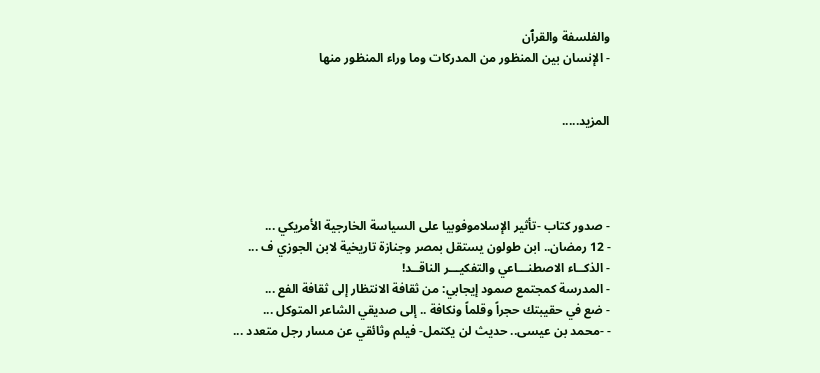والفلسفة والقرٱن
- الإنسان بين المنظور من المدركات وما وراء المنظور منها


المزيد.....




- صدور كتاب -تأثير الإسلاموفوبيا على السياسة الخارجية الأمريكي ...
- 12 رمضان.. ابن طولون يستقل بمصر وجنازة تاريخية لابن الجوزي ف ...
- الذكــاء الاصطنـــاعي والتفكيـــر الناقــد!
- المدرسة كمجتمع صمود إيجابي: من ثقافة الانتظار إلى ثقافة الفع ...
- ضع في حقيبتك حجراً وقلماً ونكافة .. إلى صديقي الشاعر المتوكل ...
- -محمد بن عيسى.. حديث لن يكتمل- فيلم وثائقي عن مسار رجل متعدد ...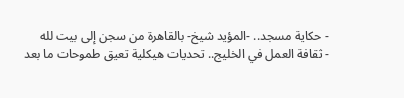- حكاية مسجد.. -المؤيد شيخ- بالقاهرة من سجن إلى بيت لله
- ثقافة العمل في الخليج.. تحديات هيكلية تعيق طموحات ما بعد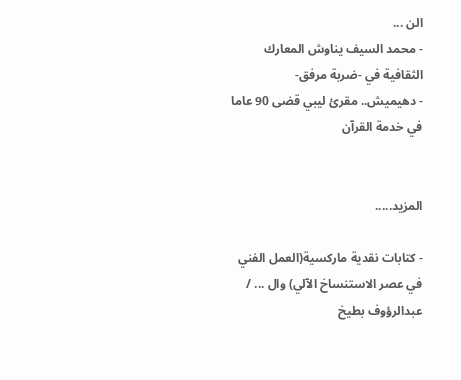الن ...
- محمد السيف يناوش المعارك الثقافية في -ضربة مرفق-
- دهيميش.. مقرئ ليبي قضى 90 عاما في خدمة القرآن


المزيد.....

- كتابات نقدية ماركسية(العمل الفني في عصر الاستنساخ الآلي) وال ... / عبدالرؤوف بطيخ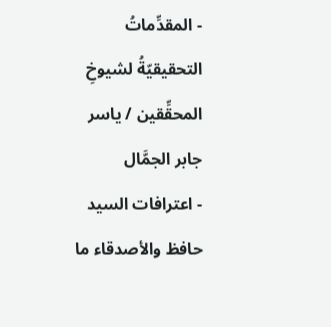- المقدِّماتُ التحقيقيّةُ لشيوخِ المحقِّقين / ياسر جابر الجمَّال
- اعترافات السيد حافظ والأصدقاء ما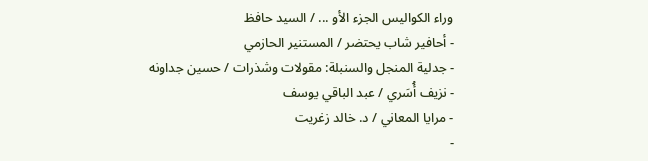وراء الكواليس الجزء الأو ... / السيد حافظ
- أحافير شاب يحتضر / المستنير الحازمي
- جدلية المنجل والسنبلة: مقولات وشذرات / حسين جداونه
- نزيف أُسَري / عبد الباقي يوسف
- مرايا المعاني / د. خالد زغريت
-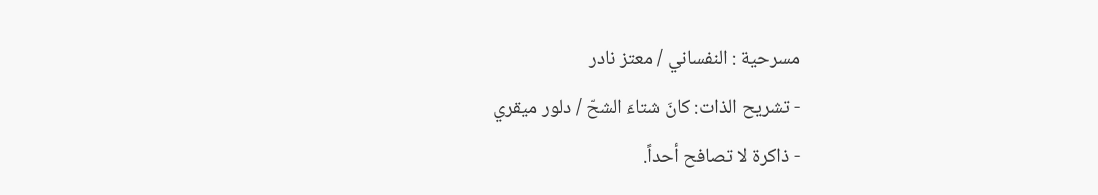مسرحية : النفساني / معتز نادر
- تشريح الذات: كانَ شتاءَ الشحّ / دلور ميقري
- ذاكرة لا تصافح أحداً.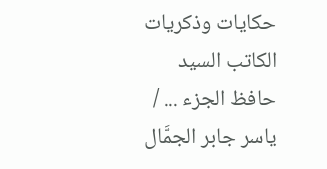حكايات وذكريات الكاتب السيد حافظ الجزء ... / ياسر جابر الجمَّال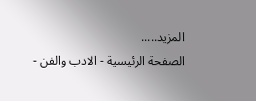المزيد.....
الصفحة الرئيسية - الادب والفن -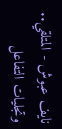نايف عبوش - المتلقي.. وتجليات التفاعل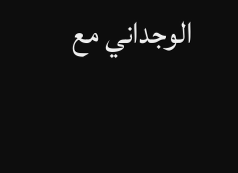الوجداني مع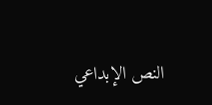النص الإبداعي